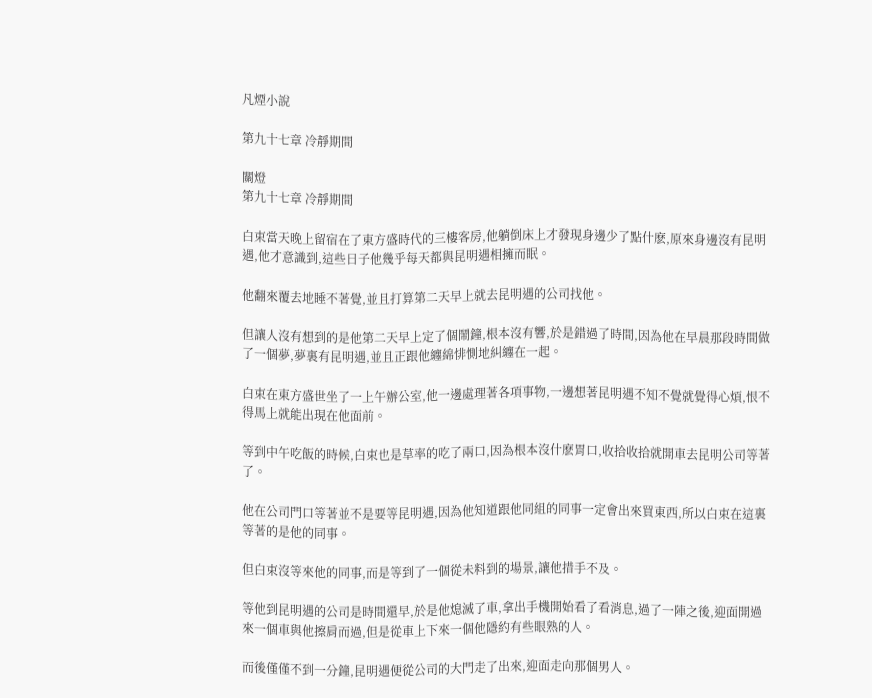凡煙小說

第九十七章 冷靜期間

關燈
第九十七章 冷靜期間

白束當天晚上留宿在了東方盛時代的三樓客房,他躺倒床上才發現身邊少了點什麽,原來身邊沒有昆明遇,他才意識到,這些日子他幾乎每天都與昆明遇相擁而眠。

他翻來覆去地睡不著覺,並且打算第二天早上就去昆明遇的公司找他。

但讓人沒有想到的是他第二天早上定了個鬧鐘,根本沒有響,於是錯過了時間,因為他在早晨那段時間做了一個夢,夢裏有昆明遇,並且正跟他纏綿悱惻地糾纏在一起。

白束在東方盛世坐了一上午辦公室,他一邊處理著各項事物,一邊想著昆明遇不知不覺就覺得心煩,恨不得馬上就能出現在他面前。

等到中午吃飯的時候,白束也是草率的吃了兩口,因為根本沒什麽胃口,收拾收拾就開車去昆明公司等著了。

他在公司門口等著並不是要等昆明遇,因為他知道跟他同組的同事一定會出來買東西,所以白束在這裏等著的是他的同事。

但白束沒等來他的同事,而是等到了一個從未料到的場景,讓他措手不及。

等他到昆明遇的公司是時間還早,於是他熄滅了車,拿出手機開始看了看消息,過了一陣之後,迎面開過來一個車與他擦肩而過,但是從車上下來一個他隱約有些眼熟的人。

而後僅僅不到一分鐘,昆明遇便從公司的大門走了出來,迎面走向那個男人。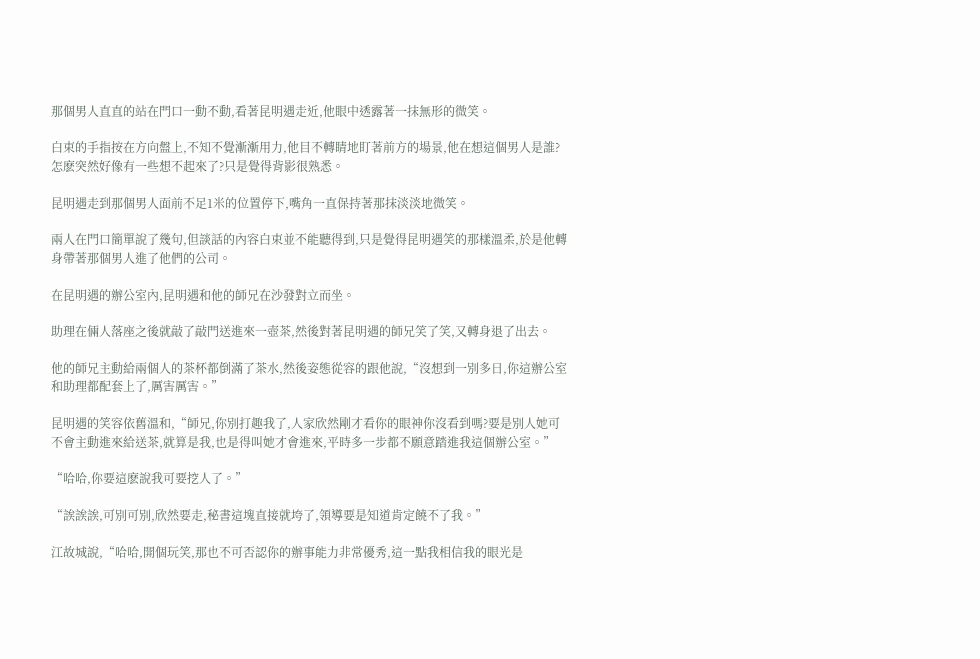那個男人直直的站在門口一動不動,看著昆明遇走近,他眼中透露著一抹無形的微笑。

白束的手指按在方向盤上,不知不覺漸漸用力,他目不轉睛地盯著前方的場景,他在想這個男人是誰?怎麽突然好像有一些想不起來了?只是覺得背影很熟悉。

昆明遇走到那個男人面前不足1米的位置停下,嘴角一直保持著那抹淡淡地微笑。

兩人在門口簡單說了幾句,但談話的內容白束並不能聽得到,只是覺得昆明遇笑的那樣溫柔,於是他轉身帶著那個男人進了他們的公司。

在昆明遇的辦公室內,昆明遇和他的師兄在沙發對立而坐。

助理在倆人落座之後就敲了敲門送進來一壺茶,然後對著昆明遇的師兄笑了笑,又轉身退了出去。

他的師兄主動給兩個人的茶杯都倒滿了茶水,然後姿態從容的跟他說,“沒想到一別多日,你這辦公室和助理都配套上了,厲害厲害。”

昆明遇的笑容依舊溫和,“師兄,你別打趣我了,人家欣然剛才看你的眼神你沒看到嗎?要是別人她可不會主動進來給送茶,就算是我,也是得叫她才會進來,平時多一步都不願意踏進我這個辦公室。”

“哈哈,你要這麽說我可要挖人了。”

“誒誒誒,可別可別,欣然要走,秘書這塊直接就垮了,領導要是知道肯定饒不了我。”

江故城說,“哈哈,開個玩笑,那也不可否認你的辦事能力非常優秀,這一點我相信我的眼光是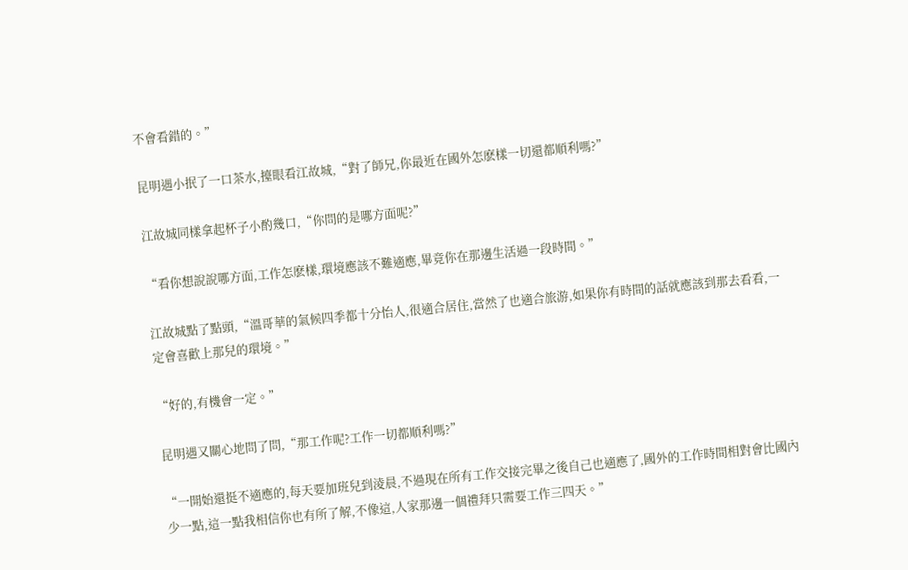不會看錯的。”

昆明遇小抿了一口茶水,擡眼看江故城,“對了師兄,你最近在國外怎麽樣一切還都順利嗎?”

江故城同樣拿起杯子小酌幾口,“你問的是哪方面呢?”

“看你想說說哪方面,工作怎麽樣,環境應該不難適應,畢竟你在那邊生活過一段時間。”

江故城點了點頭,“溫哥華的氣候四季都十分怡人,很適合居住,當然了也適合旅游,如果你有時間的話就應該到那去看看,一定會喜歡上那兒的環境。”

“好的,有機會一定。”

昆明遇又關心地問了問,“那工作呢?工作一切都順利嗎?”

“一開始還挺不適應的,每天要加班兒到淩晨,不過現在所有工作交接完畢之後自己也適應了,國外的工作時間相對會比國內少一點,這一點我相信你也有所了解,不像這,人家那邊一個禮拜只需要工作三四天。”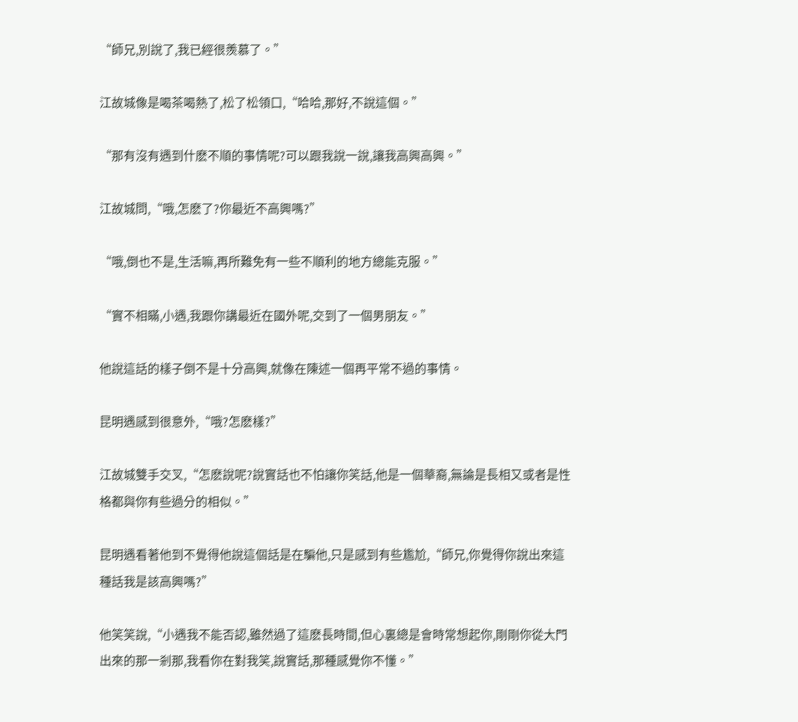“師兄,別說了,我已經很羨慕了。”

江故城像是喝茶喝熱了,松了松領口,“哈哈,那好,不說這個。”

“那有沒有遇到什麽不順的事情呢?可以跟我說一說,讓我高興高興。”

江故城問,“哦,怎麽了?你最近不高興嗎?”

“哦,倒也不是,生活嘛,再所難免有一些不順利的地方總能克服。”

“實不相瞞,小遇,我跟你講最近在國外呢,交到了一個男朋友。”

他說這話的樣子倒不是十分高興,就像在陳述一個再平常不過的事情。

昆明遇感到很意外,“哦?怎麽樣?”

江故城雙手交叉,“怎麽說呢?說實話也不怕讓你笑話,他是一個華裔,無論是長相又或者是性格都與你有些過分的相似。”

昆明遇看著他到不覺得他說這個話是在騙他,只是感到有些尷尬,“師兄,你覺得你說出來這種話我是該高興嗎?”

他笑笑說,“小遇我不能否認,雖然過了這麽長時間,但心裏總是會時常想起你,剛剛你從大門出來的那一剎那,我看你在對我笑,說實話,那種感覺你不懂。”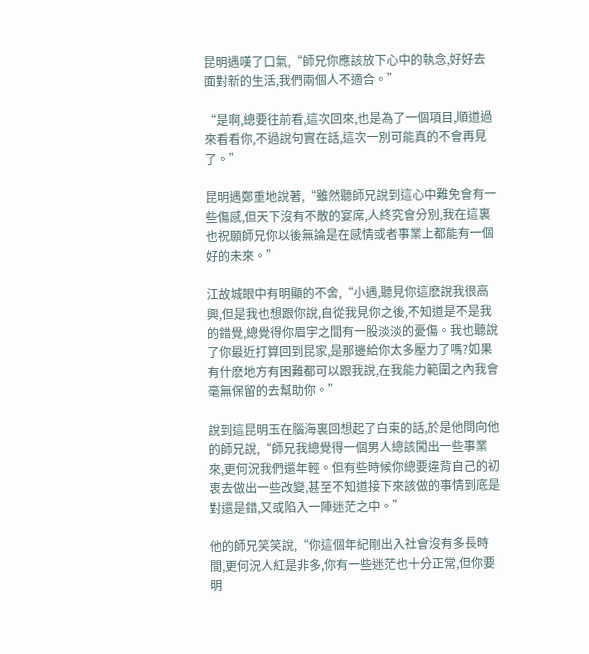昆明遇嘆了口氣,“師兄你應該放下心中的執念,好好去面對新的生活,我們兩個人不適合。”

“是啊,總要往前看,這次回來,也是為了一個項目,順道過來看看你,不過說句實在話,這次一別可能真的不會再見了。”

昆明遇鄭重地說著,“雖然聽師兄說到這心中難免會有一些傷感,但天下沒有不散的宴席,人終究會分別,我在這裏也祝願師兄你以後無論是在感情或者事業上都能有一個好的未來。”

江故城眼中有明顯的不舍,“小遇,聽見你這麽說我很高興,但是我也想跟你說,自從我見你之後,不知道是不是我的錯覺,總覺得你眉宇之間有一股淡淡的憂傷。我也聽說了你最近打算回到昆家,是那邊給你太多壓力了嗎?如果有什麽地方有困難都可以跟我說,在我能力範圍之內我會毫無保留的去幫助你。”

說到這昆明玉在腦海裏回想起了白束的話,於是他問向他的師兄說,“師兄我總覺得一個男人總該闖出一些事業來,更何況我們還年輕。但有些時候你總要違背自己的初衷去做出一些改變,甚至不知道接下來該做的事情到底是對還是錯,又或陷入一陣迷茫之中。”

他的師兄笑笑說,“你這個年紀剛出入社會沒有多長時間,更何況人紅是非多,你有一些迷茫也十分正常,但你要明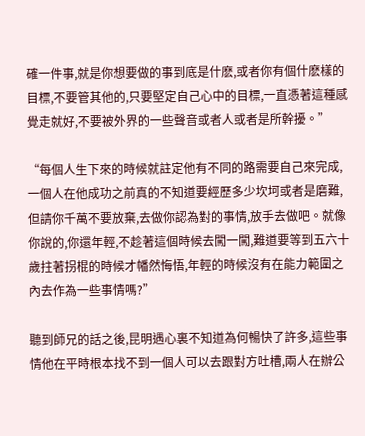確一件事,就是你想要做的事到底是什麽,或者你有個什麽樣的目標,不要管其他的,只要堅定自己心中的目標,一直憑著這種感覺走就好,不要被外界的一些聲音或者人或者是所幹擾。”

“每個人生下來的時候就註定他有不同的路需要自己來完成,一個人在他成功之前真的不知道要經歷多少坎坷或者是磨難,但請你千萬不要放棄,去做你認為對的事情,放手去做吧。就像你說的,你還年輕,不趁著這個時候去闖一闖,難道要等到五六十歲拄著拐棍的時候才幡然悔悟,年輕的時候沒有在能力範圍之內去作為一些事情嗎?”

聽到師兄的話之後,昆明遇心裏不知道為何暢快了許多,這些事情他在平時根本找不到一個人可以去跟對方吐槽,兩人在辦公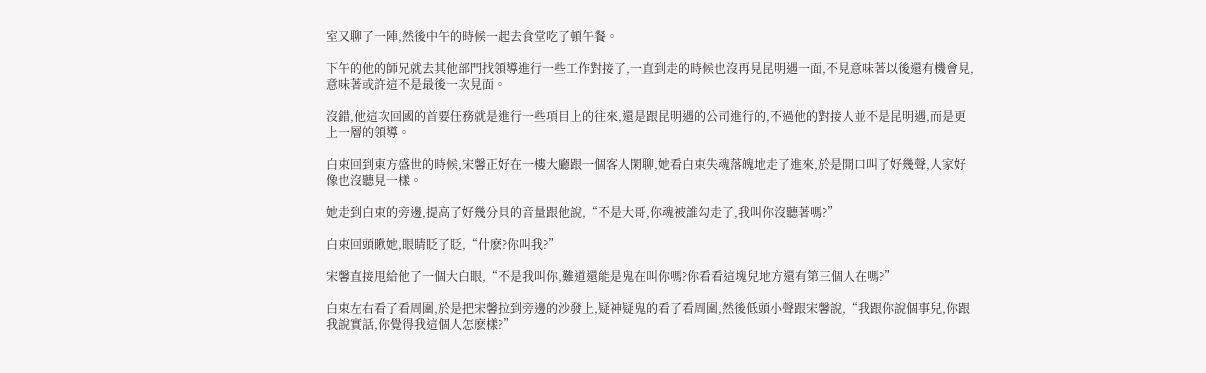室又聊了一陣,然後中午的時候一起去食堂吃了頓午餐。

下午的他的師兄就去其他部門找領導進行一些工作對接了,一直到走的時候也沒再見昆明遇一面,不見意味著以後還有機會見,意味著或許這不是最後一次見面。

沒錯,他這次回國的首要任務就是進行一些項目上的往來,還是跟昆明遇的公司進行的,不過他的對接人並不是昆明遇,而是更上一層的領導。

白束回到東方盛世的時候,宋馨正好在一樓大廳跟一個客人閑聊,她看白束失魂落魄地走了進來,於是開口叫了好幾聲,人家好像也沒聽見一樣。

她走到白束的旁邊,提高了好幾分貝的音量跟他說,“不是大哥,你魂被誰勾走了,我叫你沒聽著嗎?”

白束回頭瞅她,眼睛眨了眨,“什麽?你叫我?”

宋馨直接甩給他了一個大白眼,“不是我叫你,難道還能是鬼在叫你嗎?你看看這塊兒地方還有第三個人在嗎?”

白束左右看了看周圍,於是把宋馨拉到旁邊的沙發上,疑神疑鬼的看了看周圍,然後低頭小聲跟宋馨說,“我跟你說個事兒,你跟我說實話,你覺得我這個人怎麽樣?”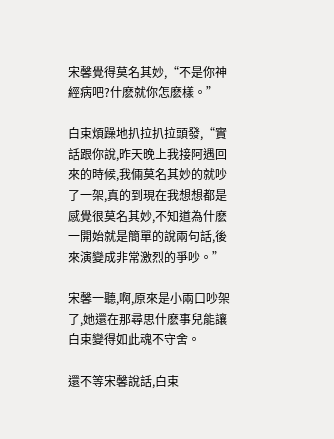宋馨覺得莫名其妙,“不是你神經病吧?什麽就你怎麽樣。”

白束煩躁地扒拉扒拉頭發,“實話跟你說,昨天晚上我接阿遇回來的時候,我倆莫名其妙的就吵了一架,真的到現在我想想都是感覺很莫名其妙,不知道為什麽一開始就是簡單的說兩句話,後來演變成非常激烈的爭吵。”

宋馨一聽,啊,原來是小兩口吵架了,她還在那尋思什麽事兒能讓白束變得如此魂不守舍。

還不等宋馨說話,白束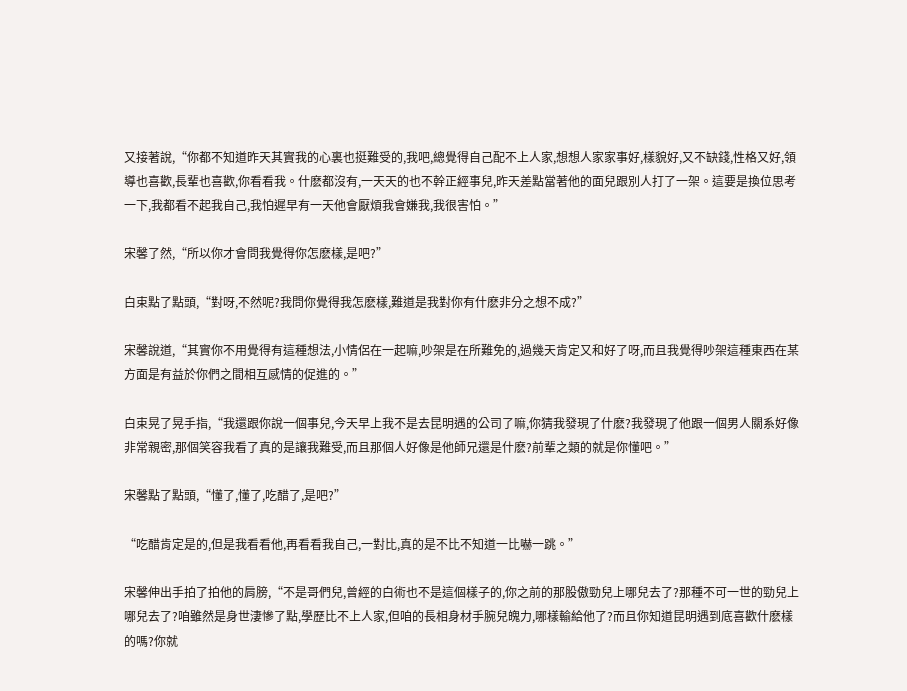又接著說,“你都不知道昨天其實我的心裏也挺難受的,我吧,總覺得自己配不上人家,想想人家家事好,樣貌好,又不缺錢,性格又好,領導也喜歡,長輩也喜歡,你看看我。什麽都沒有,一天天的也不幹正經事兒,昨天差點當著他的面兒跟別人打了一架。這要是換位思考一下,我都看不起我自己,我怕遲早有一天他會厭煩我會嫌我,我很害怕。”

宋馨了然,“所以你才會問我覺得你怎麽樣,是吧?”

白束點了點頭,“對呀,不然呢?我問你覺得我怎麽樣,難道是我對你有什麽非分之想不成?”

宋馨說道,“其實你不用覺得有這種想法,小情侶在一起嘛,吵架是在所難免的,過幾天肯定又和好了呀,而且我覺得吵架這種東西在某方面是有益於你們之間相互感情的促進的。”

白束晃了晃手指,“我還跟你說一個事兒,今天早上我不是去昆明遇的公司了嘛,你猜我發現了什麽?我發現了他跟一個男人關系好像非常親密,那個笑容我看了真的是讓我難受,而且那個人好像是他師兄還是什麽?前輩之類的就是你懂吧。”

宋馨點了點頭,“懂了,懂了,吃醋了,是吧?”

“吃醋肯定是的,但是我看看他,再看看我自己,一對比,真的是不比不知道一比嚇一跳。”

宋馨伸出手拍了拍他的肩膀,“不是哥們兒,曾經的白術也不是這個樣子的,你之前的那股傲勁兒上哪兒去了?那種不可一世的勁兒上哪兒去了?咱雖然是身世淒慘了點,學歷比不上人家,但咱的長相身材手腕兒魄力,哪樣輸給他了?而且你知道昆明遇到底喜歡什麽樣的嗎?你就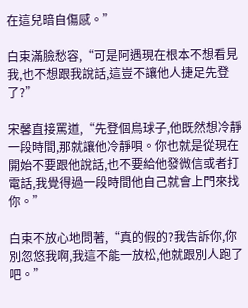在這兒暗自傷感。”

白束滿臉愁容,“可是阿遇現在根本不想看見我,也不想跟我說話,這豈不讓他人捷足先登了?”

宋馨直接罵道,“先登個鳥球子,他既然想冷靜一段時間,那就讓他冷靜唄。你也就是從現在開始不要跟他說話,也不要給他發微信或者打電話,我覺得過一段時間他自己就會上門來找你。”

白束不放心地問著,“真的假的?我告訴你,你別忽悠我啊,我這不能一放松,他就跟別人跑了吧。”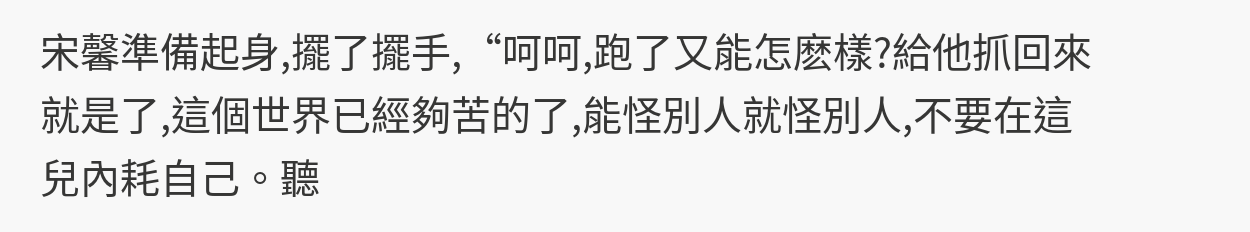宋馨準備起身,擺了擺手,“呵呵,跑了又能怎麽樣?給他抓回來就是了,這個世界已經夠苦的了,能怪別人就怪別人,不要在這兒內耗自己。聽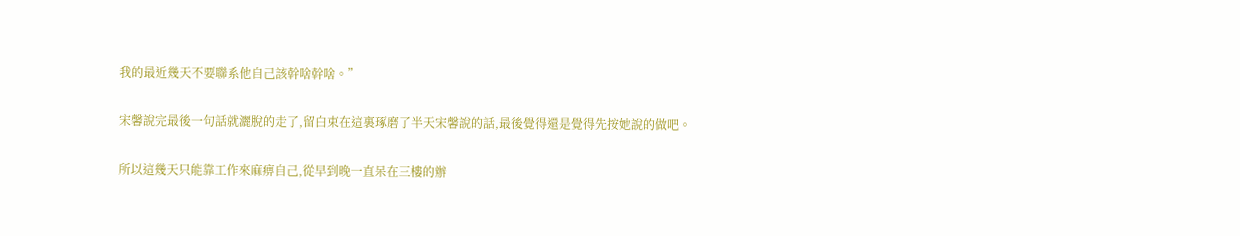我的最近幾天不要聯系他自己該幹啥幹啥。”

宋馨說完最後一句話就灑脫的走了,留白束在這裏琢磨了半天宋馨說的話,最後覺得還是覺得先按她說的做吧。

所以這幾天只能靠工作來麻痹自己,從早到晚一直呆在三樓的辦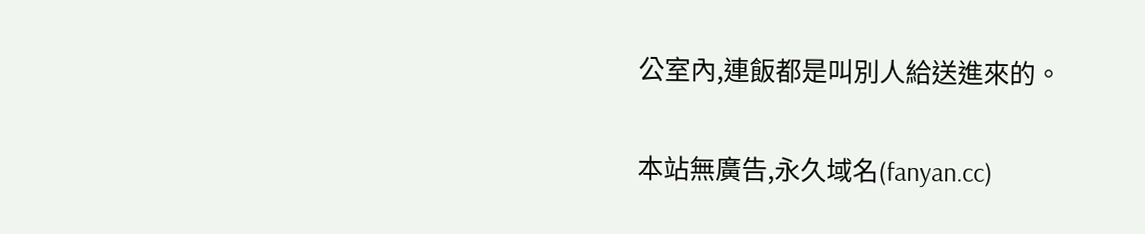公室內,連飯都是叫別人給送進來的。

本站無廣告,永久域名(fanyan.cc)